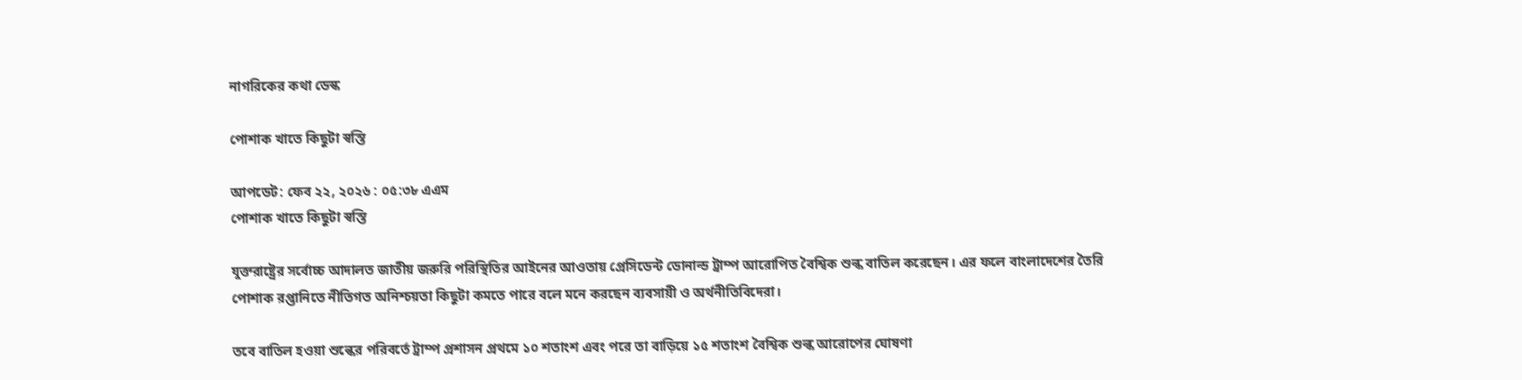নাগরিকের কথা ডেস্ক

পোশাক খাতে কিছুটা স্বস্তি

আপডেট: ফেব ২২, ২০২৬ : ০৫:৩৮ এএম
পোশাক খাতে কিছুটা স্বস্তি

যুক্তরাষ্ট্রের সর্বোচ্চ আদালত জাতীয় জরুরি পরিস্থিতির আইনের আওতায় প্রেসিডেন্ট ডোনাল্ড ট্রাম্প আরোপিত বৈশ্বিক শুল্ক বাতিল করেছেন। এর ফলে বাংলাদেশের তৈরি পোশাক রপ্তানিতে নীতিগত অনিশ্চয়তা কিছুটা কমতে পারে বলে মনে করছেন ব্যবসায়ী ও অর্থনীতিবিদেরা।

তবে বাতিল হওয়া শুল্কের পরিবর্তে ট্রাম্প প্রশাসন প্রথমে ১০ শতাংশ এবং পরে তা বাড়িয়ে ১৫ শতাংশ বৈশ্বিক শুল্ক আরোপের ঘোষণা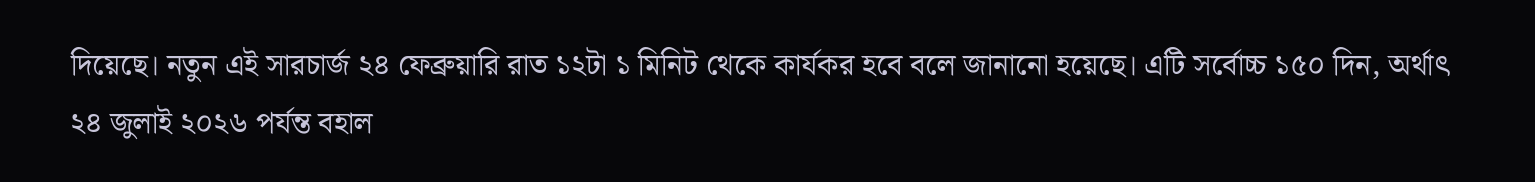দিয়েছে। নতুন এই সারচার্জ ২৪ ফেব্রুয়ারি রাত ১২টা ১ মিনিট থেকে কার্যকর হবে বলে জানানো হয়েছে। এটি সর্বোচ্চ ১৫০ দিন, অর্থাৎ ২৪ জুলাই ২০২৬ পর্যন্ত বহাল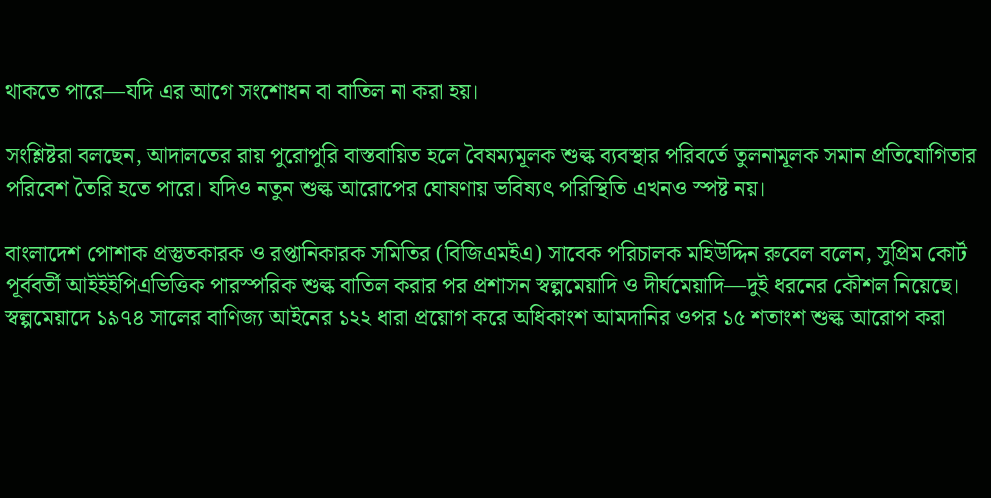থাকতে পারে—যদি এর আগে সংশোধন বা বাতিল না করা হয়।

সংশ্লিষ্টরা বলছেন, আদালতের রায় পুরোপুরি বাস্তবায়িত হলে বৈষম্যমূলক শুল্ক ব্যবস্থার পরিবর্তে তুলনামূলক সমান প্রতিযোগিতার পরিবেশ তৈরি হতে পারে। যদিও নতুন শুল্ক আরোপের ঘোষণায় ভবিষ্যৎ পরিস্থিতি এখনও স্পষ্ট নয়।

বাংলাদেশ পোশাক প্রস্তুতকারক ও রপ্তানিকারক সমিতির (বিজিএমইএ) সাবেক পরিচালক মহিউদ্দিন রুবেল বলেন, সুপ্রিম কোর্ট পূর্ববর্তী আইইইপিএভিত্তিক পারস্পরিক শুল্ক বাতিল করার পর প্রশাসন স্বল্পমেয়াদি ও দীর্ঘমেয়াদি—দুই ধরনের কৌশল নিয়েছে। স্বল্পমেয়াদে ১৯৭৪ সালের বাণিজ্য আইনের ১২২ ধারা প্রয়োগ করে অধিকাংশ আমদানির ওপর ১৫ শতাংশ শুল্ক আরোপ করা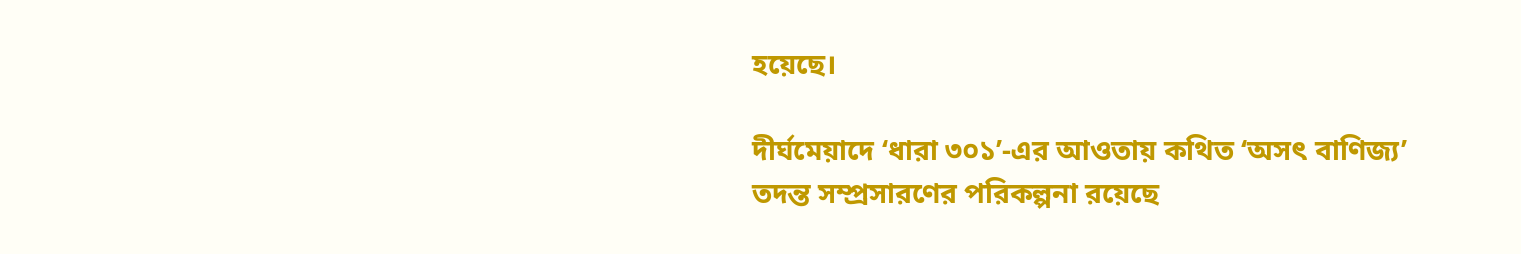হয়েছে।

দীর্ঘমেয়াদে ‘ধারা ৩০১’-এর আওতায় কথিত ‘অসৎ বাণিজ্য’ তদন্ত সম্প্রসারণের পরিকল্পনা রয়েছে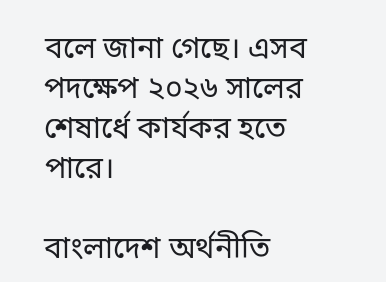বলে জানা গেছে। এসব পদক্ষেপ ২০২৬ সালের শেষার্ধে কার্যকর হতে পারে।

বাংলাদেশ অর্থনীতি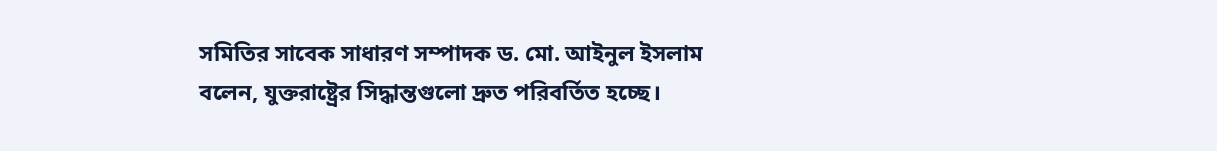সমিতির সাবেক সাধারণ সম্পাদক ড. মো. আইনুল ইসলাম বলেন, যুক্তরাষ্ট্রের সিদ্ধান্তগুলো দ্রুত পরিবর্তিত হচ্ছে।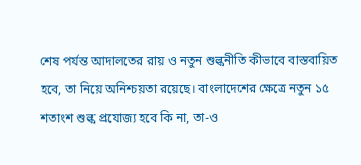শেষ পর্যন্ত আদালতের রায় ও নতুন শুল্কনীতি কীভাবে বাস্তবায়িত হবে, তা নিয়ে অনিশ্চয়তা রয়েছে। বাংলাদেশের ক্ষেত্রে নতুন ১৫ শতাংশ শুল্ক প্রযোজ্য হবে কি না, তা-ও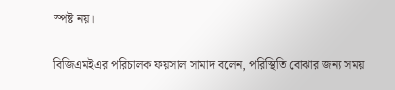স্পষ্ট নয়।

বিজিএমইএর পরিচালক ফয়সাল সামাদ বলেন, পরিস্থিতি বোঝার জন্য সময়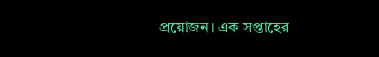প্রয়োজন। এক সপ্তাহের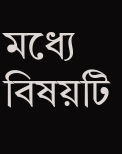মধ্যে বিষয়টি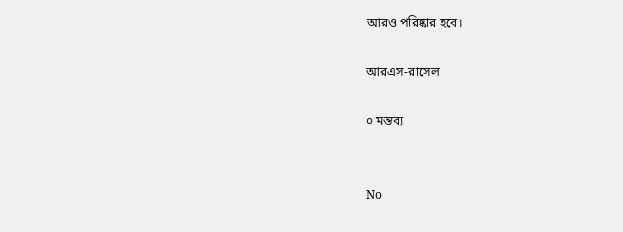আরও পরিষ্কার হবে।

আরএস-রাসেল

০ মন্তব্য


No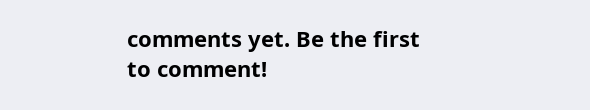comments yet. Be the first to comment!